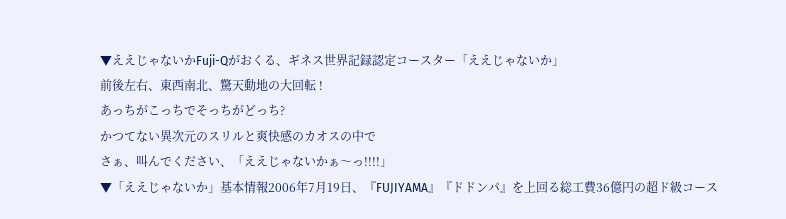▼ええじゃないかFuji-Qがおくる、ギネス世界記録認定コースター「ええじゃないか」
前後左右、東西南北、驚天動地の大回転 !
あっちがこっちでそっちがどっち?
かつてない異次元のスリルと爽快感のカオスの中で
さぁ、叫んでください、「ええじゃないかぁ〜っ!!!!」
▼「ええじゃないか」基本情報2006年7月19日、『FUJIYAMA』『ドドンパ』を上回る総工費36億円の超ド級コース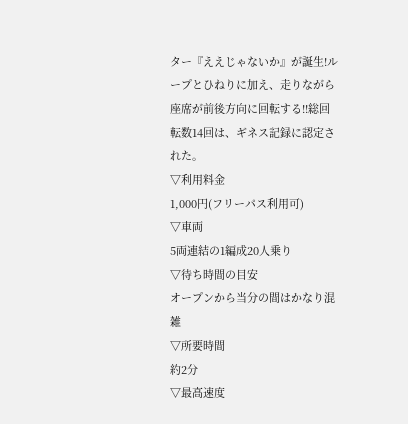ター『ええじゃないか』が誕生!ループとひねりに加え、走りながら座席が前後方向に回転する!!総回転数14回は、ギネス記録に認定された。
▽利用料金
1,000円(フリーパス利用可)
▽車両
5両連結の1編成20人乗り
▽待ち時間の目安
オープンから当分の間はかなり混雑
▽所要時間
約2分
▽最高速度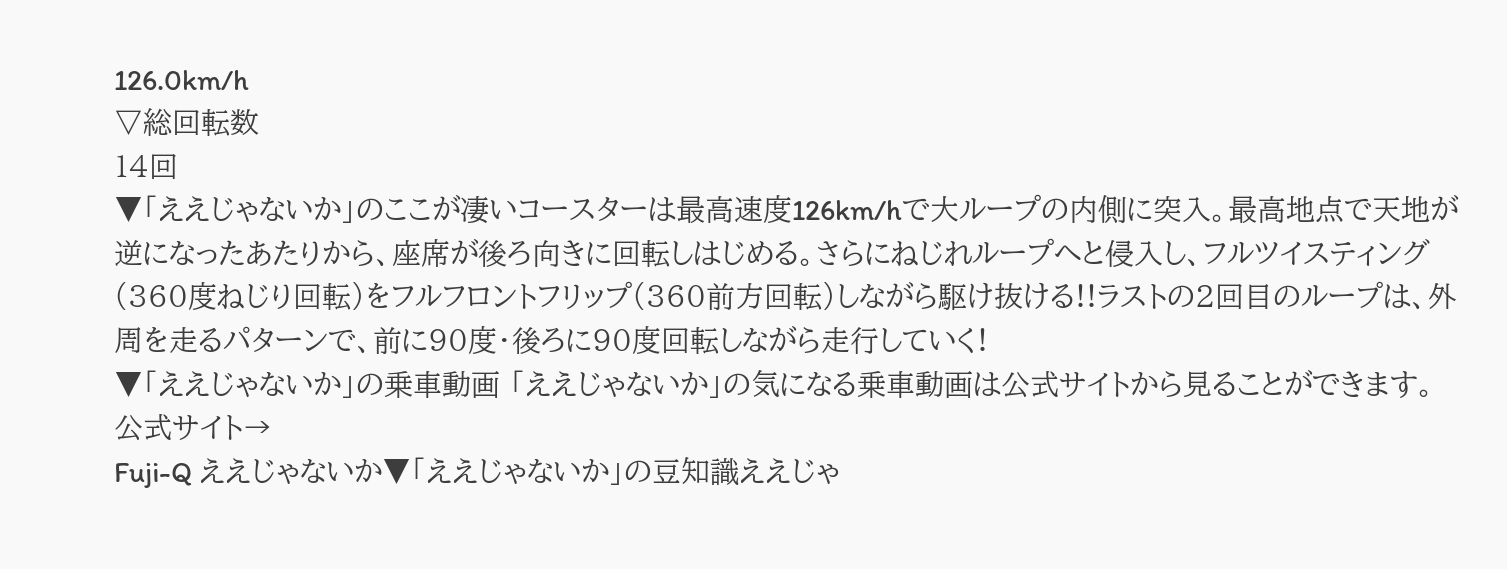126.0km/h
▽総回転数
14回
▼「ええじゃないか」のここが凄いコースターは最高速度126km/hで大ループの内側に突入。最高地点で天地が逆になったあたりから、座席が後ろ向きに回転しはじめる。さらにねじれループへと侵入し、フルツイスティング(360度ねじり回転)をフルフロントフリップ(360前方回転)しながら駆け抜ける!!ラストの2回目のループは、外周を走るパターンで、前に90度・後ろに90度回転しながら走行していく!
▼「ええじゃないか」の乗車動画 「ええじゃないか」の気になる乗車動画は公式サイトから見ることができます。
公式サイト→
Fuji-Q ええじゃないか▼「ええじゃないか」の豆知識ええじゃ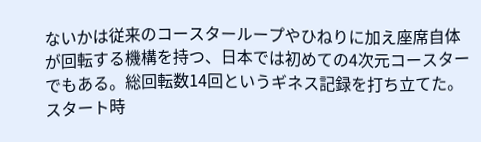ないかは従来のコースターループやひねりに加え座席自体が回転する機構を持つ、日本では初めての4次元コースターでもある。総回転数14回というギネス記録を打ち立てた。
スタート時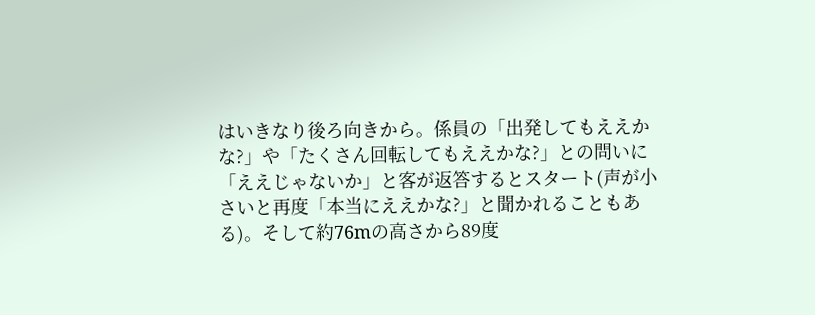はいきなり後ろ向きから。係員の「出発してもええかな?」や「たくさん回転してもええかな?」との問いに「ええじゃないか」と客が返答するとスタート(声が小さいと再度「本当にええかな?」と聞かれることもある)。そして約76mの高さから89度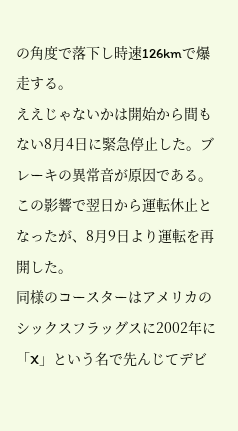の角度で落下し時速126kmで爆走する。
ええじゃないかは開始から間もない8月4日に緊急停止した。ブレーキの異常音が原因である。この影響で翌日から運転休止となったが、8月9日より運転を再開した。
同様のコースターはアメリカのシックスフラッグスに2002年に「X」という名で先んじてデビ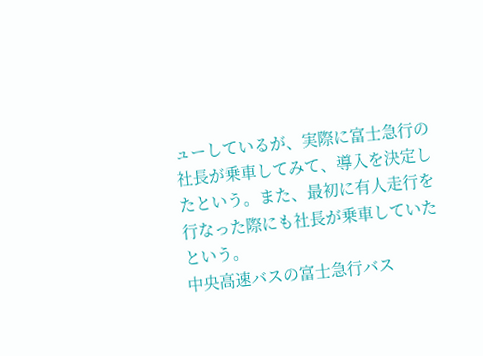ューしているが、実際に富士急行の社長が乗車してみて、導入を決定したという。また、最初に有人走行を行なった際にも社長が乗車していたという。
中央高速バスの富士急行バス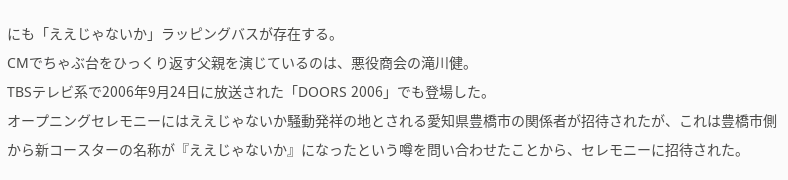にも「ええじゃないか」ラッピングバスが存在する。
CMでちゃぶ台をひっくり返す父親を演じているのは、悪役商会の滝川健。
TBSテレビ系で2006年9月24日に放送された「DOORS 2006」でも登場した。
オープニングセレモニーにはええじゃないか騒動発祥の地とされる愛知県豊橋市の関係者が招待されたが、これは豊橋市側から新コースターの名称が『ええじゃないか』になったという噂を問い合わせたことから、セレモニーに招待された。